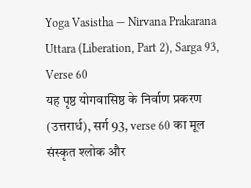Yoga Vasistha — Nirvana Prakarana Uttara (Liberation, Part 2), Sarga 93, Verse 60
यह पृष्ठ योगवासिष्ठ के निर्वाण प्रकरण (उत्तरार्ध), सर्ग 93, verse 60 का मूल संस्कृत श्लोक और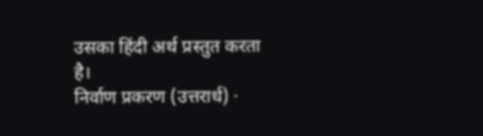उसका हिंदी अर्थ प्रस्तुत करता है।
निर्वाण प्रकरण (उत्तरार्ध) ·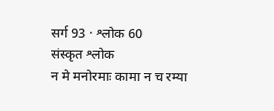सर्ग 93 · श्लोक 60
संस्कृत श्लोक
न मे मनोरमाः कामा न च रम्या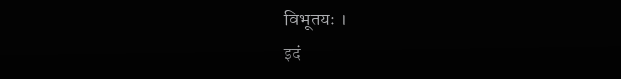विभूतयः ।
इदं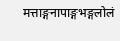मत्ताङ्गनापाङ्गभङ्गलोलं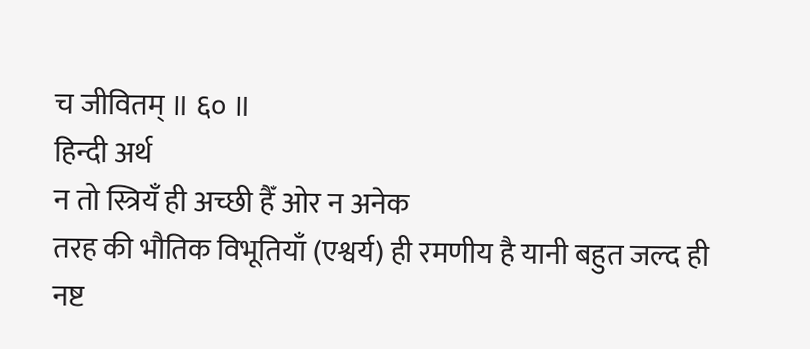च जीवितम् ॥ ६० ॥
हिन्दी अर्थ
न तो स्त्रियँ ही अच्छी हैँ ओर न अनेक
तरह की भौतिक विभूतियाँ (एश्वर्य) ही रमणीय है यानी बहुत जल्द ही नष्ट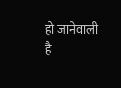हो जानेवाली
है